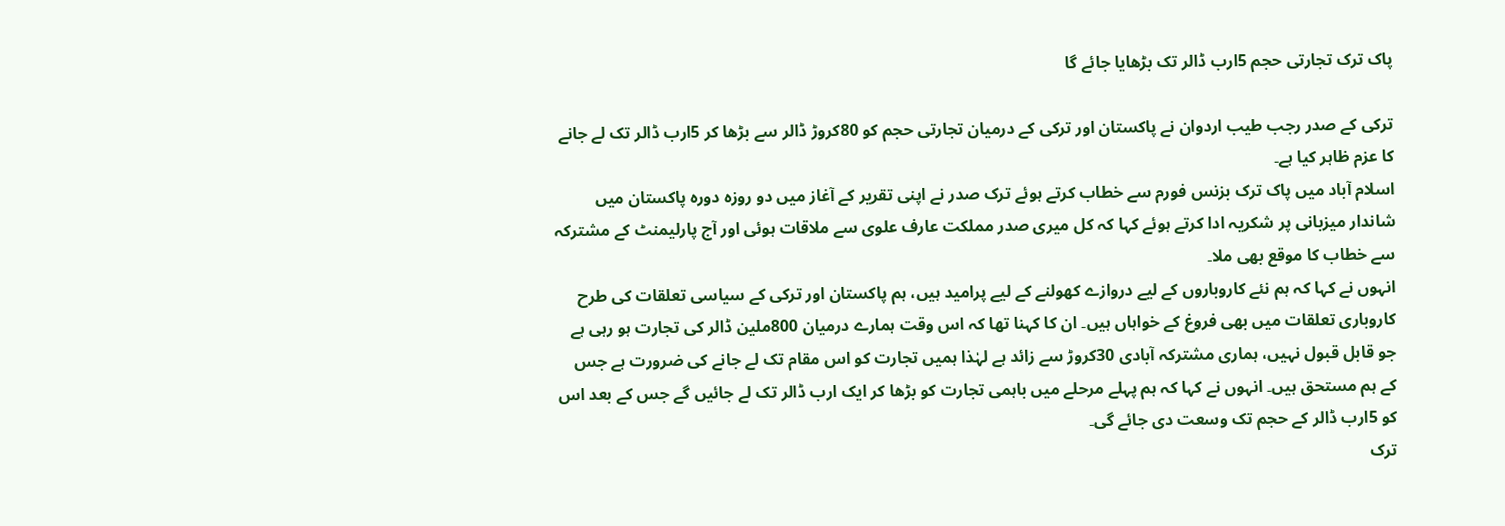پاک ترک تجارتی حجم 5ارب ڈالر تک بڑھایا جائے گا

ترکی کے صدر رجب طیب اردوان نے پاکستان اور ترکی کے درمیان تجارتی حجم کو 80کروڑ ڈالر سے بڑھا کر 5ارب ڈالر تک لے جانے کا عزم ظاہر کیا ہے۔
اسلام آباد میں پاک ترک بزنس فورم سے خطاب کرتے ہوئے ترک صدر نے اپنی تقریر کے آغاز میں دو روزہ دورہ پاکستان میں شاندار میزبانی پر شکریہ ادا کرتے ہوئے کہا کہ کل میری صدر مملکت عارف علوی سے ملاقات ہوئی اور آج پارلیمنٹ کے مشترکہ سے خطاب کا موقع بھی ملا۔
انہوں نے کہا کہ ہم نئے کاروباروں کے لیے دروازے کھولنے کے لیے پرامید ہیں، ہم پاکستان اور ترکی کے سیاسی تعلقات کی طرح کاروباری تعلقات میں بھی فروغ کے خواہاں ہیں۔ ان کا کہنا تھا کہ اس وقت ہمارے درمیان 800ملین ڈالر کی تجارت ہو رہی ہے جو قابل قبول نہیں، ہماری مشترکہ آبادی 30کروڑ سے زائد ہے لہٰذا ہمیں تجارت کو اس مقام تک لے جانے کی ضرورت ہے جس کے ہم مستحق ہیں۔ انہوں نے کہا کہ ہم پہلے مرحلے میں باہمی تجارت کو بڑھا کر ایک ارب ڈالر تک لے جائیں گے جس کے بعد اس کو 5ارب ڈالر کے حجم تک وسعت دی جائے گی۔
ترک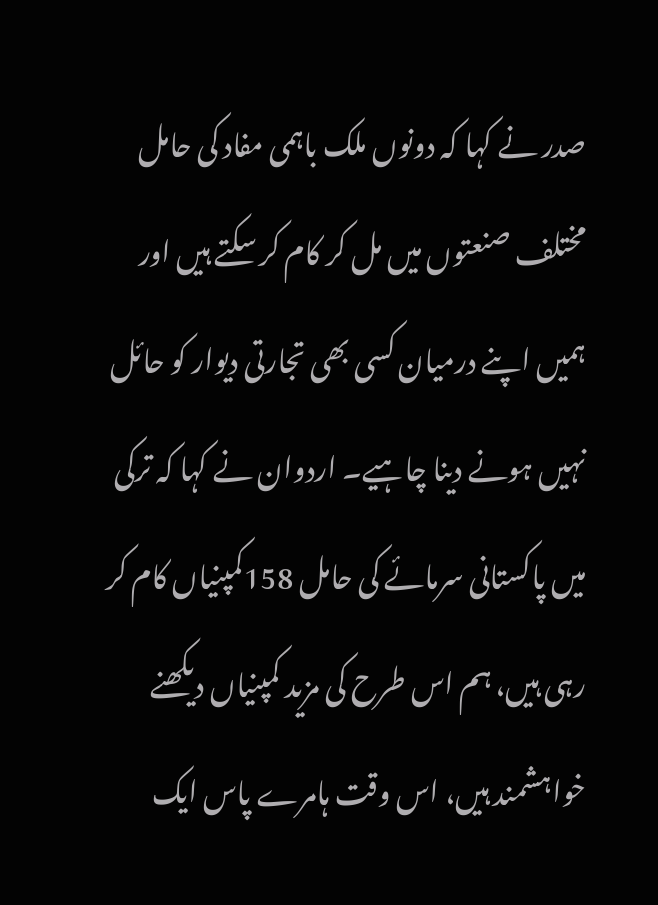صدر نے کہا کہ دونوں ملک باہمی مفاد کی حامل مختلف صنعتوں میں مل کر کام کر سکتے ہیں اور ہمیں اپنے درمیان کسی بھی تجارتی دیوار کو حائل نہیں ہونے دینا چاہیے۔ اردوان نے کہا کہ ترکی میں پاکستانی سرمائے کی حامل 158کمپنیاں کام کر رہی ہیں، ہم اس طرح کی مزید کمپنیاں دیکھنے خواہشمند ہیں، اس وقت ہامرے پاس ایک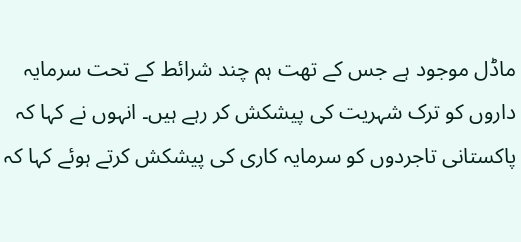ماڈل موجود ہے جس کے تھت ہم چند شرائط کے تحت سرمایہ داروں کو ترک شہریت کی پیشکش کر رہے ہیں۔ انہوں نے کہا کہ پاکستانی تاجردوں کو سرمایہ کاری کی پیشکش کرتے ہوئے کہا کہ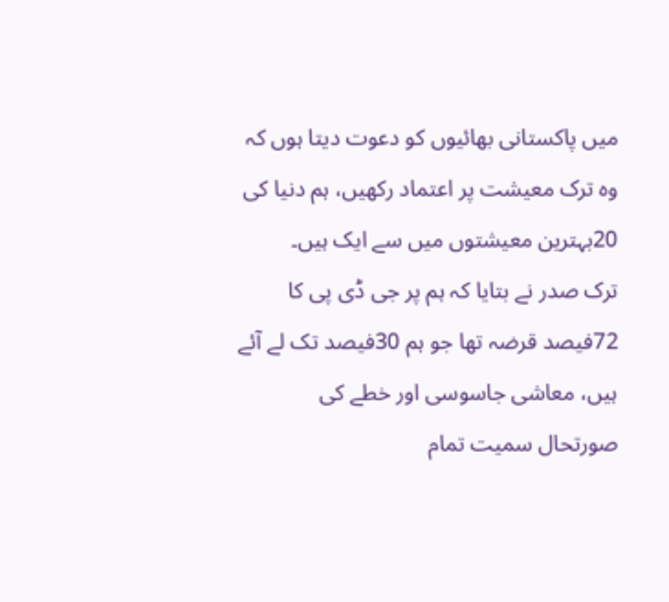میں پاکستانی بھائیوں کو دعوت دیتا ہوں کہ وہ ترک معیشت پر اعتماد رکھیں، ہم دنیا کی 20بہترین معیشتوں میں سے ایک ہیں۔
ترک صدر نے بتایا کہ ہم پر جی ڈی پی کا 72فیصد قرضہ تھا جو ہم 30فیصد تک لے آئے ہیں، معاشی جاسوسی اور خطے کی صورتحال سمیت تمام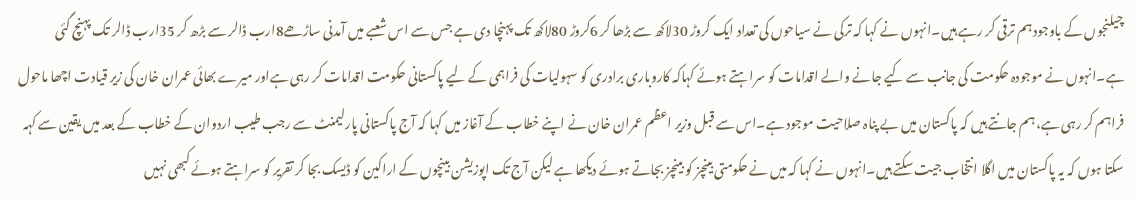چیلنجوں کے باوجود ہم ترقی کر رہے ہیں۔انہوں نے کہا کہ ترکی نے سیاحوں کی تعداد ایک کروڑ 30لاکھ سے بڑھا کر 6کروڑ 80لاکھ تک پہنچا دی ہے جس سے اس شعبے میں آمدنی ساڑھے8ارب ڈالر سے بڑھ کر 35ارب ڈالر تک پہنچ گئی ہے۔انہوں نے موجودہ حکومت کی جانب سے کیے جانے والے اقدامات کو سراہتے ہوئے کہاکہ کاروباری برادری کو سہولیات کی فراہمی کے لیے پاکستانی حکومت اقدامات کر رہی ہےاور میرے بھائی عمران خان کی زیر قیادت اچھا ماحول فراہم کر رہی ہے، ہم جانتے ہیں کہ پاکستان میں بے پناہ صلاحیت موجود ہے۔اس سے قبل وزیر اعظم عمران خان نے اپنے خطاب کے آغاز میں کہا کہ آج پاکستانی پارلیمنٹ سے رجب طیب اردوان کے خطاب کے بعد میں یقین سے کہہ سکتا ہوں کہ یہ پاکستان میں اگلا انتخاب جیت سکتے ہیں۔انہوں نے کہا کہ میں نے حکومتی بینچز کو بینچز بجاتے ہوئے دیکھا ہے لیکن آج تک اپوزیشن بینچوں کے اراکین کو ڈیسک بجا کر تقریر کو سراہتے ہوئے کبھی نہیں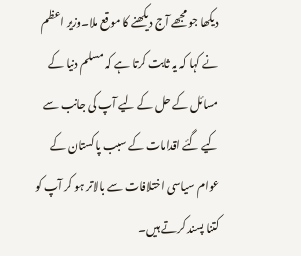دیکھا جو مجھے آج دیکھنے کا موقع ملا۔وزیر اعظم نے کہا کہ یہ ثابت کرتا ہے کہ مسلم دنیا کے مسائل کے حل کے لیے آپ کی جانب سے کیے گئے اقدامات کے سبب پاکستان کے عوام سیاسی اختلافات سے بالاتر ہو کر آپ کو کتنا پسند کرتے ہیں۔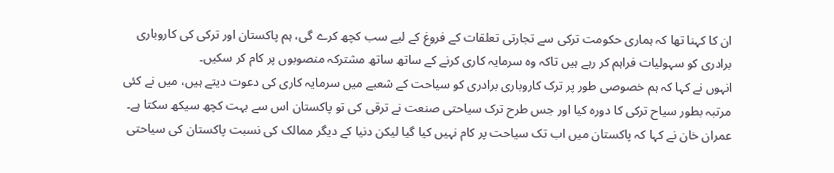ان کا کہنا تھا کہ ہماری حکومت ترکی سے تجارتی تعلقات کے فروغ کے لیے سب کچھ کرے گی، ہم پاکستان اور ترکی کی کاروباری برادری کو سہولیات فراہم کر رہے ہیں تاکہ وہ سرمایہ کاری کرنے کے ساتھ ساتھ مشترکہ منصوبوں پر کام کر سکیں۔
انہوں نے کہا کہ ہم خصوصی طور پر ترک کاروباری برادری کو سیاحت کے شعبے میں سرمایہ کاری کی دعوت دیتے ہیں، میں نے کئی مرتبہ بطور سیاح ترکی کا دورہ کیا اور جس طرح ترک سیاحتی صنعت نے ترقی کی تو پاکستان اس سے بہت کچھ سیکھ سکتا ہے۔
عمران خان نے کہا کہ پاکستان میں اب تک سیاحت پر کام نہیں کیا گیا لیکن دنیا کے دیگر ممالک کی نسبت پاکستان کی سیاحتی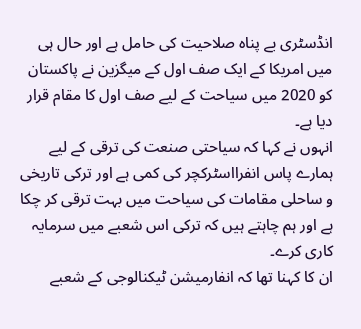انڈسٹری بے پناہ صلاحیت کی حامل ہے اور حال ہی میں امریکا کے ایک صف اول کے میگزین نے پاکستان کو 2020 میں سیاحت کے لیے صف اول کا مقام قرار دیا ہے۔
انہوں نے کہا کہ سیاحتی صنعت کی ترقی کے لیے ہمارے پاس انفرااسٹرکچر کی کمی ہے اور ترکی تاریخی و ساحلی مقامات کی سیاحت میں بہت ترقی کر چکا ہے اور ہم چاہتے ہیں کہ ترکی اس شعبے میں سرمایہ کاری کرے۔
ان کا کہنا تھا کہ انفارمیشن ٹیکنالوجی کے شعبے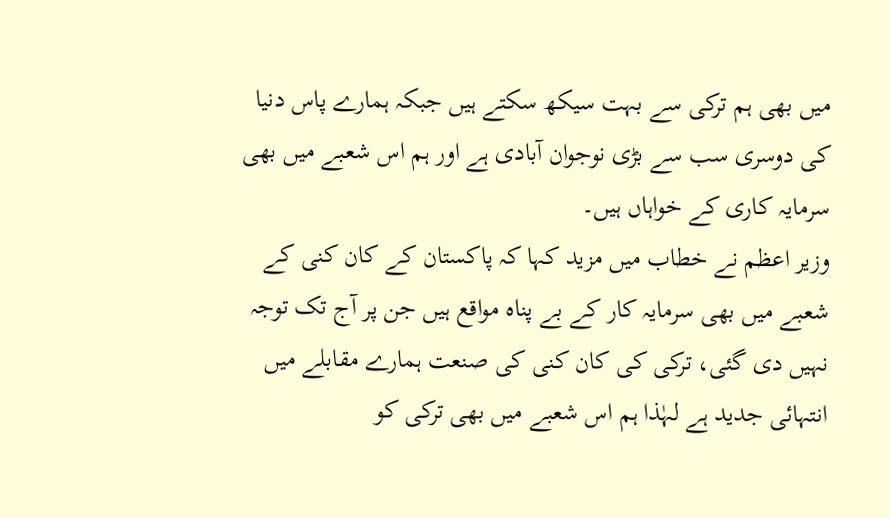میں بھی ہم ترکی سے بہت سیکھ سکتے ہیں جبکہ ہمارے پاس دنیا کی دوسری سب سے بڑی نوجوان آبادی ہے اور ہم اس شعبے میں بھی سرمایہ کاری کے خواہاں ہیں۔
وزیر اعظم نے خطاب میں مزید کہا کہ پاکستان کے کان کنی کے شعبے میں بھی سرمایہ کار کے بے پناہ مواقع ہیں جن پر آج تک توجہ نہیں دی گئی، ترکی کی کان کنی کی صنعت ہمارے مقابلے میں انتہائی جدید ہے لہٰذا ہم اس شعبے میں بھی ترکی کو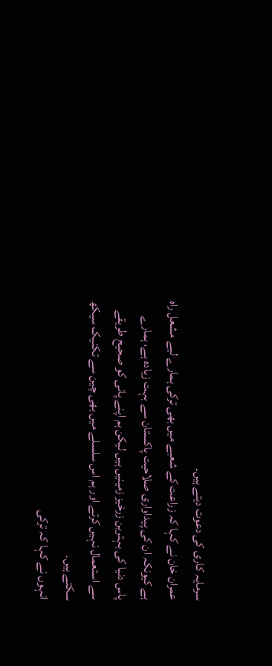سرمایہ کاری کی دعوت دیتے ہیں۔
عمران خان نے کہا کہ زراعت کے شعبے میں بھی ترکی ہمارے لیے مشعل راہ ہے کیونکہ ان کی پیداواری صلاحیت پاکستان سے بہت زیادہ ہے، ہمارے پاس دنیا کی بہترین زرخیز زمینیں ہیں لیکن ہم اپنے پانی کو صحیح طریقے سے استعمال نہیں کرتے اور ہم اس سلسلے میں بھی چین سے تکنیک سیکھ سکتے ہیں۔
انہوں نے کہا کہ ترکی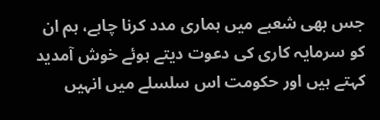جس بھی شعبے میں ہماری مدد کرنا چاہے، ہم ان کو سرمایہ کاری کی دعوت دیتے ہوئے خوش آمدید کہتے ہیں اور حکومت اس سلسلے میں انہیں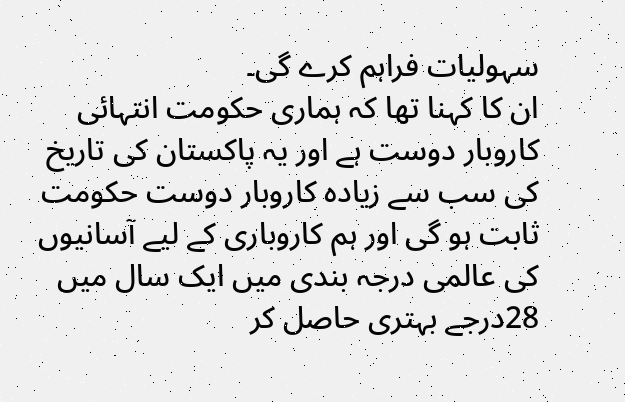سہولیات فراہم کرے گی۔
ان کا کہنا تھا کہ ہماری حکومت انتہائی کاروبار دوست ہے اور یہ پاکستان کی تاریخ کی سب سے زیادہ کاروبار دوست حکومت ثابت ہو گی اور ہم کاروباری کے لیے آسانیوں کی عالمی درجہ بندی میں ایک سال میں 28درجے بہتری حاصل کر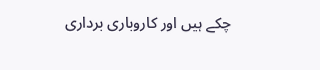چکے ہیں اور کاروباری برداری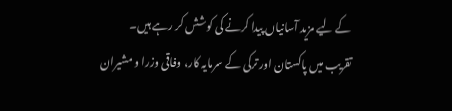کے لیے مزید آسانیاں پیدا کرنے کی کوشش کر رہے ہیں۔
تقریب میں پاکستان اور ترکی کے سرمایہ کار، وفاقی وزرا و مشیران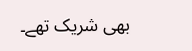بھی شریک تھے۔